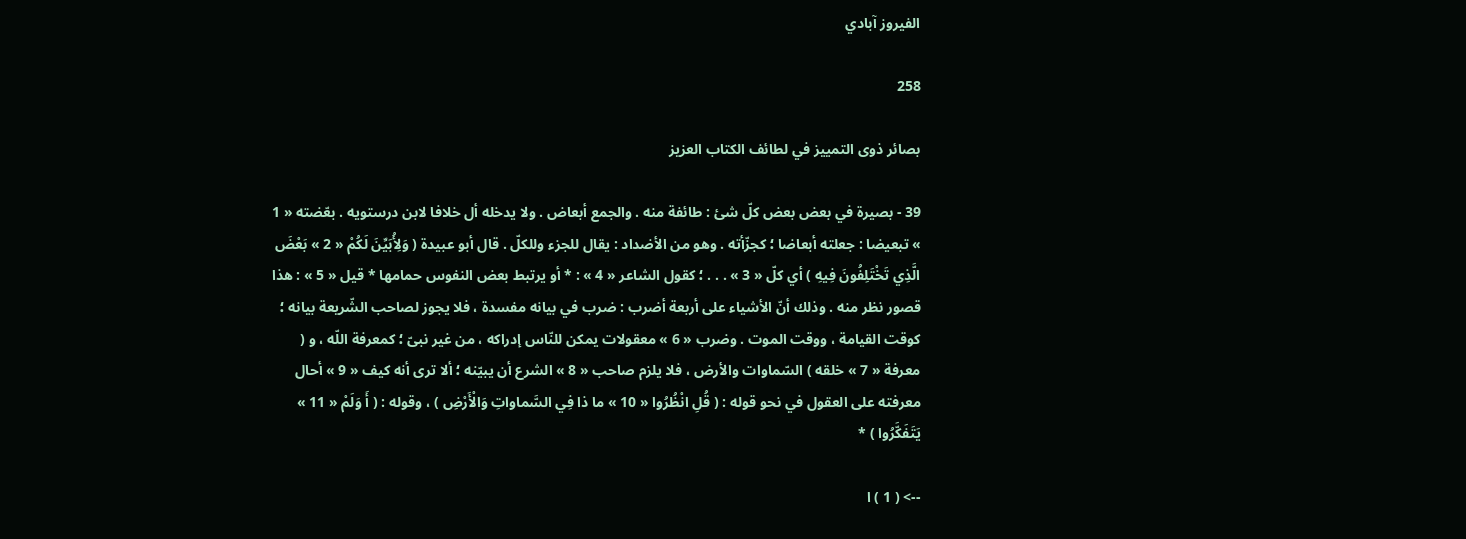الفيروز آبادي

258

بصائر ذوى التمييز في لطائف الكتاب العزيز

39 - بصيرة في بعض بعض كلّ شئ : طائفة منه . والجمع أبعاض . ولا يدخله أل خلافا لابن درستويه . بعّضته « 1 » تبعيضا : جعلته أبعاضا ؛ كجزّأته . وهو من الأضداد : يقال للجزء وللكلّ . قال أبو عبيدة ( وَلِأُبَيِّنَ لَكُمْ « 2 » بَعْضَ الَّذِي تَخْتَلِفُونَ فِيهِ ) أي كلّ « 3 » . . . ؛ كقول الشاعر « 4 » : * أو يرتبط بعض النفوس حمامها * قيل « 5 » : هذا قصور نظر منه . وذلك أنّ الأشياء على أربعة أضرب : ضرب في بيانه مفسدة ، فلا يجوز لصاحب الشّريعة بيانه ؛ كوقت القيامة ، ووقت الموت . وضرب « 6 » معقولات يمكن للنّاس إدراكه ، من غير نبىّ ؛ كمعرفة اللّه ، و ( معرفة « 7 » خلقه ) السّماوات والأرض ، فلا يلزم صاحب « 8 » الشرع أن يبيّنه ؛ ألا ترى أنه كيف « 9 » أحال معرفته على العقول في نحو قوله : ( قُلِ انْظُرُوا « 10 » ما ذا فِي السَّماواتِ وَالْأَرْضِ ) ، وقوله : ( أَ وَلَمْ « 11 » يَتَفَكَّرُوا ) *

--> ( 1 ) ا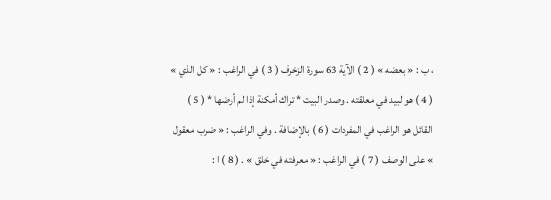، ب : « بعضه » ( 2 ) الآية 63 سورة الزخرف ( 3 ) في الراغب : « كل الذي » ( 4 ) هو لبيد في معلقته . وصدر البيت * تراك أمكنة إذا لم أرضها * ( 5 ) القائل هو الراغب في المفردات ( 6 ) بالإضافة . وفي الراغب : « ضرب معقول » على الوصف ( 7 ) في الراغب : « معرفته في خلق » . ( 8 ) ا :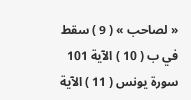« لصاحب » ( 9 ) سقط في ب ( 10 ) الآية 101 سورة يونس ( 11 ) الآية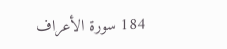184 سورة الأعراف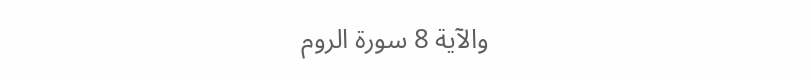والآية 8 سورة الروم